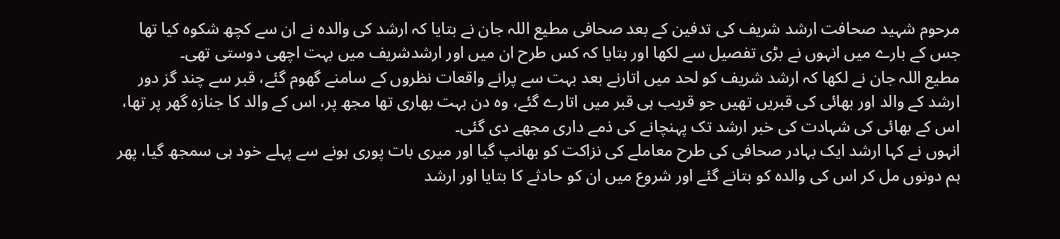مرحوم شہید صحافت ارشد شریف کی تدفین کے بعد صحافی مطیع اللہ جان نے بتایا کہ ارشد کی والدہ نے ان سے کچھ شکوہ کیا تھا جس کے بارے میں انہوں نے بڑی تفصیل سے لکھا اور بتایا کہ کس طرح ان میں اور ارشدشریف میں بہت اچھی دوستی تھی۔
مطیع اللہ جان نے لکھا کہ ارشد شریف کو لحد میں اتارنے بعد بہت سے پرانے واقعات نظروں کے سامنے گھوم گئے، قبر سے چند گز دور ارشد کے والد اور بھائی کی قبریں تھیں جو قریب ہی قبر میں اتارے گئے، وہ دن بہت بھاری تھا مجھ پر، اس کے والد کا جنازہ گھر پر تھا، اس کے بھائی کی شہادت کی خبر ارشد تک پہنچانے کی ذمے داری مجھے دی گئی۔
انہوں نے کہا ارشد ایک بہادر صحافی کی طرح معاملے کی نزاکت کو بھانپ گیا اور میری بات پوری ہونے سے پہلے خود ہی سمجھ گیا، پھر ہم دونوں مل کر اس کی والدہ کو بتانے گئے اور شروع میں ان کو حادثے کا بتایا اور ارشد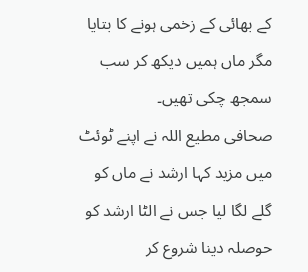کے بھائی کے زخمی ہونے کا بتایا مگر ماں ہمیں دیکھ کر سب سمجھ چکی تھیں۔
صحافی مطیع اللہ نے اپنے ٹوئٹ میں مزید کہا ارشد نے ماں کو گلے لگا لیا جس نے الٹا ارشد کو حوصلہ دینا شروع کر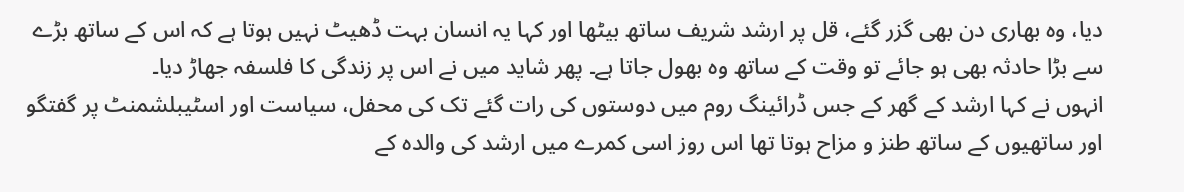دیا، وہ بھاری دن بھی گزر گئے، قل پر ارشد شریف ساتھ بیٹھا اور کہا یہ انسان بہت ڈھیٹ نہیں ہوتا ہے کہ اس کے ساتھ بڑے سے بڑا حادثہ بھی ہو جائے تو وقت کے ساتھ وہ بھول جاتا ہے۔ پھر شاید میں نے اس پر زندگی کا فلسفہ جھاڑ دیا۔
انہوں نے کہا ارشد کے گھر کے جس ڈرائینگ روم میں دوستوں کی رات گئے تک کی محفل، سیاست اور اسٹیبلشمنٹ پر گفتگو اور ساتھیوں کے ساتھ طنز و مزاح ہوتا تھا اس روز اسی کمرے میں ارشد کی والدہ کے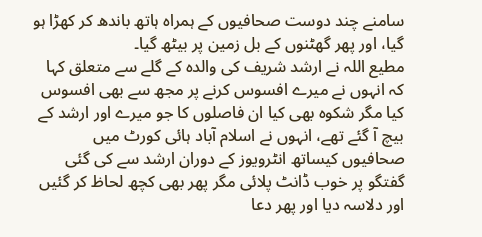سامنے چند دوست صحافیوں کے ہمراہ ہاتھ باندھ کر کھڑا ہو گیا، اور پھر گھٹنوں کے بل زمین پر بیٹھ گیا۔
مطیع اللہ نے ارشد شریف کی والدہ کے گلے سے متعلق کہا کہ انہوں نے میرے افسوس کرنے پر مجھ سے بھی افسوس کیا مگر شکوہ بھی کیا ان فاصلوں کا جو میرے اور ارشد کے بیچ آ گئے تھے، انہوں نے اسلام آباد ہائی کورٹ میں صحافیوں کیساتھ انٹرویوز کے دوران ارشد سے کی گئی گفتگو پر خوب ڈانٹ پلائی مگر پھر بھی کچھ لحاظ کر گئیں اور دلاسہ دیا اور پھر دعا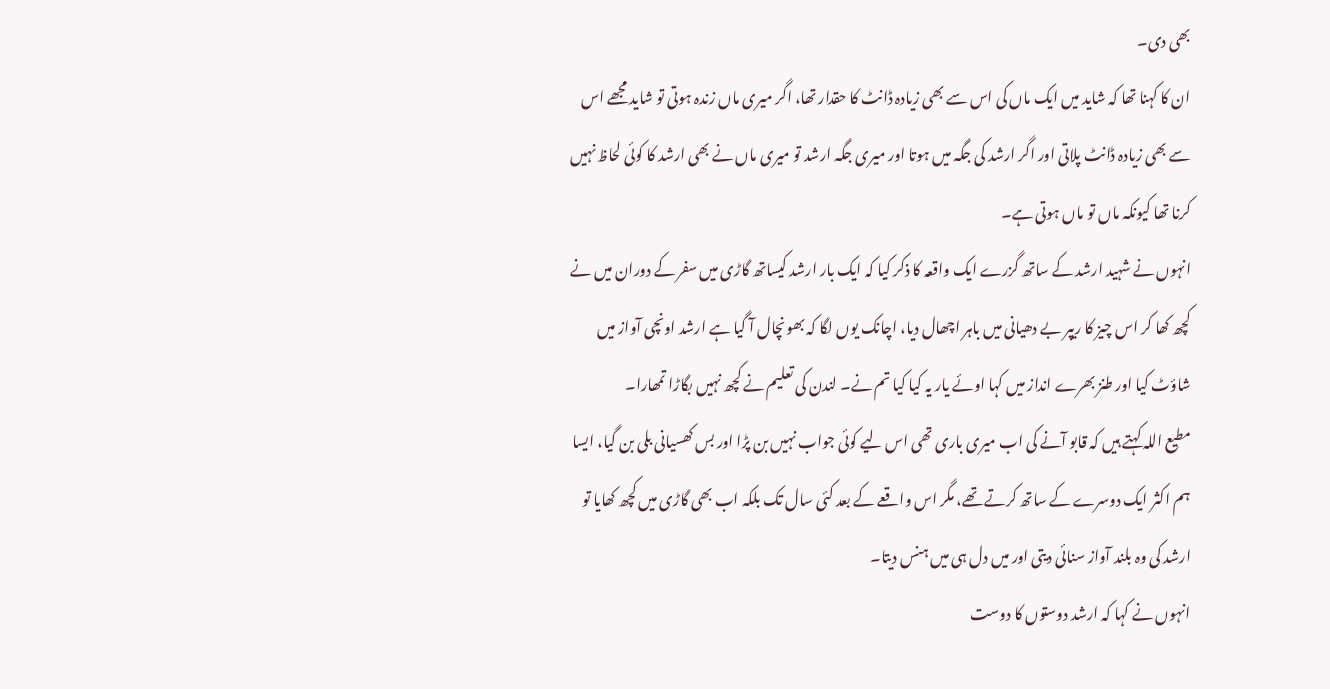بھی دی۔
ان کا کہنا تھا کہ شاید میں ایک ماں کی اس سے بھی زیادہ ڈانٹ کا حقدار تھا، اگر میری ماں زندہ ہوتی تو شاید مجھے اس سے بھی زیادہ ڈانٹ پلاتی اور اگر ارشد کی جگہ میں ہوتا اور میری جگہ ارشد تو میری ماں نے بھی ارشد کا کوئی لحاظ نہیں کرنا تھا کیونکہ ماں تو ماں ہوتی ہے۔
انہوں نے شہید ارشد کے ساتھ گزرے ایک واقعہ کا ذکر کیا کہ ایک بار ارشد کیساتھ گاڑی میں سفر کے دوران میں نے کچھ کھا کر اس چیز کا ریپر بے دھیانی میں باہر اچھال دیا، اچانک یوں لگا کہ بھونچال آ گیا ہے ارشد اونچی آواز میں شاؤٹ کیا اور طنز بھرے انداز میں کہا اوئے یار یہ کیا کیا تم نے۔ لندن کی تعلیم نے کچھ نہیں بگاڑا تمھارا۔
مطیع اللہ کہتے ہیں کہ قابو آنے کی اب میری باری تھی اس لیے کوئی جواب نہیں بن پڑا اور بس کھسیانی بلی بن گیا، ایسا ہم اکثر ایک دوسرے کے ساتھ کرتے تھے، مگر اس واقعے کے بعد کئی سال تک بلکہ اب بھی گاڑی میں کچھ کھایا تو ارشد کی وہ بلند آواز سنائی دیتی اور میں دل ہی میں ہنس دیتا۔
انہوں نے کہا کہ ارشد دوستوں کا دوست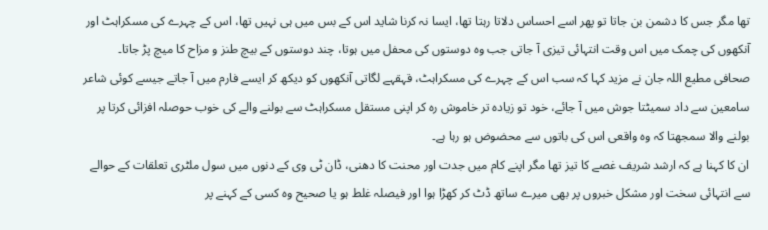تھا مگر جس کا دشمن بن جاتا تو پھر اسے احساس دلاتا رہتا تھا، ایسا نہ کرنا شاید اس کے بس میں ہی نہیں تھا، اس کے چہرے کی مسکراہٹ اور آنکھوں کی چمک میں اس وقت انتہائی تیزی آ جاتی جب وہ دوستوں کی محفل میں ہوتا، چند دوستوں کے بیچ طنز و مزاح کا میچ پڑ جاتا۔
صحافی مطیع اللہ جان نے مزید کہا کہ سب اس کے چہرے کی مسکراہٹ، قہقہے لگاتی آنکھوں کو دیکھ کر ایسے فارم میں آ جاتے جیسے کوئی شاعر سامعین سے داد سمیٹتا جوش میں آ جائے، خود تو زیادہ تر خاموش رہ کر اپنی مستقل مسکراہٹ سے بولنے والے کی خوب حوصلہ افزائی کرتا پر بولنے والا سمجھتا کہ وہ واقعی اس کی باتوں سے محضوض ہو رہا ہے۔
ان کا کہنا ہے کہ ارشد شریف غصے کا تیز تھا مگر اپنے کام میں جدت اور محنت کا دھنی، ڈان ٹی وی کے دنوں میں سول ملٹری تعلقات کے حوالے سے انتہائی سخت اور مشکل خبروں پر بھی میرے ساتھ ڈٹ کر کھڑا ہوا اور فیصلہ غلط ہو یا صحیح وہ کسی کے کہنے پر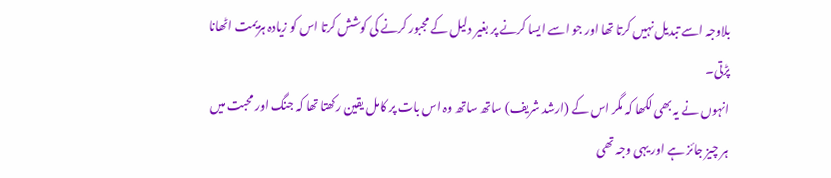بلاوجہ اسے تبدیل نہیں کرتا تھا اور جو اسے ایسا کرنے پر بغیر دلیل کے مجبور کرنے کی کوشش کرتا اس کو زیادہ ہزیمت اٹھانا پڑتی۔
انہوں نے یہ بھی لکھا کہ مگر اس کے (ارشد شریف) ساتھ ساتھ وہ اس بات پر کامل یقین رکھتا تھا کہ جنگ اور محبت میں ہر چیز جائز ہے اور یہی وجہ تھی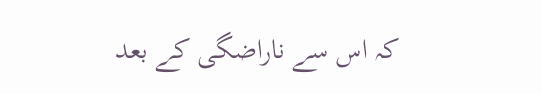کہ اس سے ناراضگی کے بعد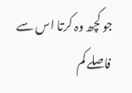جو کچھ وہ کرتا اس سے فاصلے کم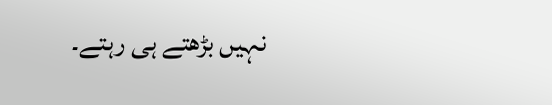نہیں بڑھتے ہی رہتے۔